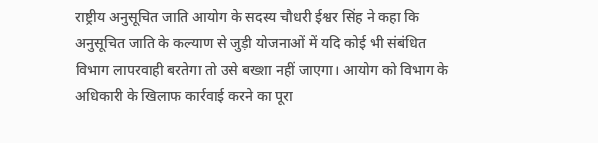राष्ट्रीय अनुसूचित जाति आयोग के सदस्य चौधरी ईश्वर सिंह ने कहा कि अनुसूचित जाति के कल्याण से जुड़ी योजनाओं में यदि कोई भी संबंधित विभाग लापरवाही बरतेगा तो उसे बख्शा नहीं जाएगा। आयोग को विभाग के अधिकारी के खिलाफ कार्रवाई करने का पूरा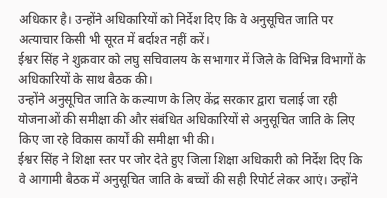अधिकार है। उन्होंने अधिकारियों को निर्देश दिए कि वे अनुसूचित जाति पर अत्याचार किसी भी सूरत में बर्दाश्त नहीं करें।
ईश्वर सिंह ने शुक्रवार को लघु सचिवालय के सभागार में जिले के विभिन्न विभागों के अधिकारियों के साथ बैठक की।
उन्होंने अनुसूचित जाति के कल्याण के लिए केंद्र सरकार द्वारा चलाई जा रही योजनाओं की समीक्षा की और संबंधित अधिकारियों से अनुसूचित जाति के लिए किए जा रहे विकास कार्यों की समीक्षा भी की।
ईश्वर सिंह ने शिक्षा स्तर पर जोर देते हुए जिला शिक्षा अधिकारी को निर्देश दिए कि वे आगामी बैठक में अनुसूचित जाति के बच्चों की सही रिपोर्ट लेकर आएं। उन्होंने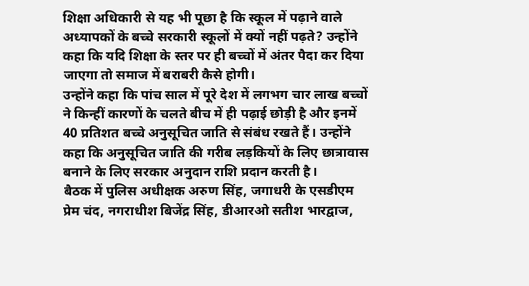शिक्षा अधिकारी से यह भी पूछा है कि स्कूल में पढ़ाने वाले अध्यापकों के बच्चे सरकारी स्कूलों में क्यों नहीं पढ़ते? उन्होंने कहा कि यदि शिक्षा के स्तर पर ही बच्चों में अंतर पैदा कर दिया जाएगा तो समाज में बराबरी कैसे होगी।
उन्होंने कहा कि पांच साल में पूरे देश में लगभग चार लाख बच्चों ने किन्हीं कारणों के चलते बीच में ही पढ़ाई छोड़ी है और इनमें 40 प्रतिशत बच्चे अनुसूचित जाति से संबंध रखते हैं। उन्होंने कहा कि अनुसूचित जाति की गरीब लड़कियों के लिए छात्रावास बनाने के लिए सरकार अनुदान राशि प्रदान करती है।
बैठक में पुलिस अधीक्षक अरुण सिंह, जगाधरी के एसडीएम प्रेम चंद, नगराधीश बिजेंद्र सिंह, डीआरओ सतीश भारद्वाज,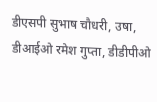डीएसपी सुभाष चौधरी, उषा, डीआईओ रमेश गुप्ता, डीडीपीओ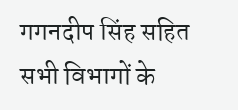गगनदीप सिंह सहित सभी विभागों के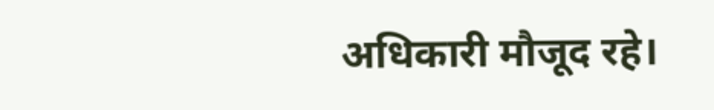अधिकारी मौजूद रहे।